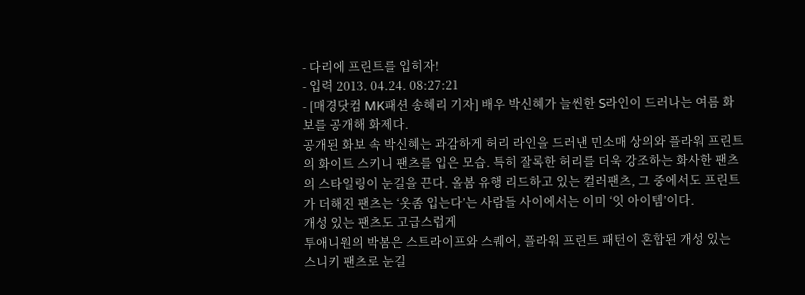- 다리에 프린트를 입히자!
- 입력 2013. 04.24. 08:27:21
- [매경닷컴 MK패션 송혜리 기자] 배우 박신혜가 늘씬한 S라인이 드러나는 여름 화보를 공개해 화제다.
공개된 화보 속 박신혜는 과감하게 허리 라인을 드러낸 민소매 상의와 플라워 프린트의 화이트 스키니 팬츠를 입은 모습. 특히 잘록한 허리를 더욱 강조하는 화사한 팬츠의 스타일링이 눈길을 끈다. 올봄 유행 리드하고 있는 컬러팬츠, 그 중에서도 프린트가 더해진 팬츠는 ‘옷좀 입는다’는 사람들 사이에서는 이미 ‘잇 아이템’이다.
개성 있는 팬츠도 고급스럽게
투애니원의 박봄은 스트라이프와 스퀘어, 플라워 프린트 패턴이 혼합된 개성 있는 스니키 팬츠로 눈길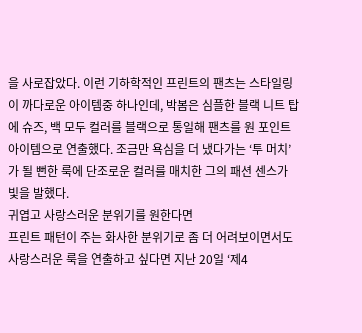을 사로잡았다. 이런 기하학적인 프린트의 팬츠는 스타일링이 까다로운 아이템중 하나인데, 박봄은 심플한 블랙 니트 탑에 슈즈, 백 모두 컬러를 블랙으로 통일해 팬츠를 원 포인트 아이템으로 연출했다. 조금만 욕심을 더 냈다가는 ‘투 머치’가 될 뻔한 룩에 단조로운 컬러를 매치한 그의 패션 센스가 빛을 발했다.
귀엽고 사랑스러운 분위기를 원한다면
프린트 패턴이 주는 화사한 분위기로 좀 더 어려보이면서도 사랑스러운 룩을 연출하고 싶다면 지난 20일 ‘제4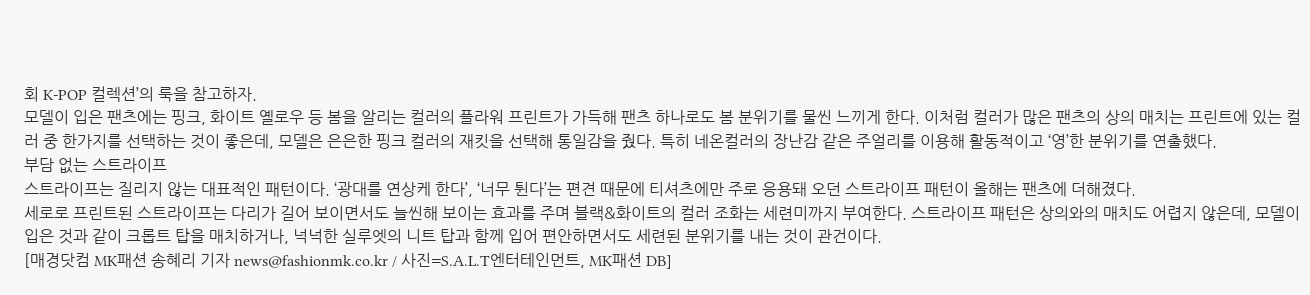회 K-POP 컬렉션’의 룩을 참고하자.
모델이 입은 팬츠에는 핑크, 화이트 옐로우 등 봄을 알리는 컬러의 플라워 프린트가 가득해 팬츠 하나로도 봄 분위기를 물씬 느끼게 한다. 이처럼 컬러가 많은 팬츠의 상의 매치는 프린트에 있는 컬러 중 한가지를 선택하는 것이 좋은데, 모델은 은은한 핑크 컬러의 재킷을 선택해 통일감을 줬다. 특히 네온컬러의 장난감 같은 주얼리를 이용해 활동적이고 ‘영’한 분위기를 연출했다.
부담 없는 스트라이프
스트라이프는 질리지 않는 대표적인 패턴이다. ‘광대를 연상케 한다’, ‘너무 튄다’는 편견 때문에 티셔츠에만 주로 응용돼 오던 스트라이프 패턴이 올해는 팬츠에 더해졌다.
세로로 프린트된 스트라이프는 다리가 길어 보이면서도 늘씬해 보이는 효과를 주며 블랙&화이트의 컬러 조화는 세련미까지 부여한다. 스트라이프 패턴은 상의와의 매치도 어렵지 않은데, 모델이 입은 것과 같이 크롭트 탑을 매치하거나, 넉넉한 실루엣의 니트 탑과 함께 입어 편안하면서도 세련된 분위기를 내는 것이 관건이다.
[매경닷컴 MK패션 송혜리 기자 news@fashionmk.co.kr / 사진=S.A.L.T엔터테인먼트, MK패션 DB]